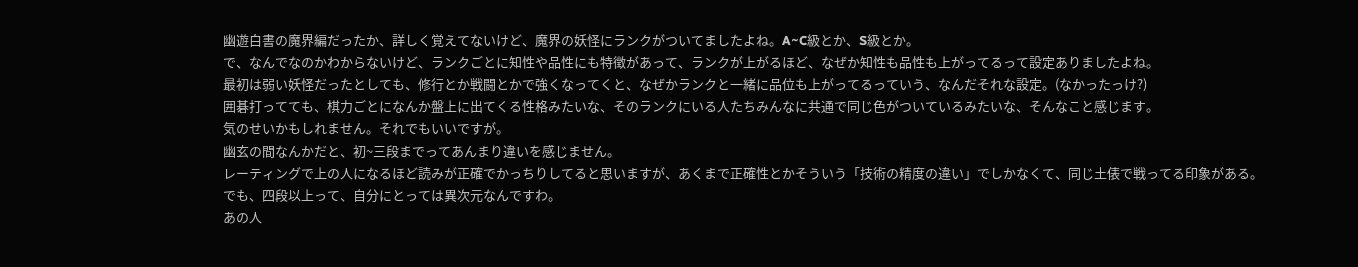幽遊白書の魔界編だったか、詳しく覚えてないけど、魔界の妖怪にランクがついてましたよね。A~C級とか、S級とか。
で、なんでなのかわからないけど、ランクごとに知性や品性にも特徴があって、ランクが上がるほど、なぜか知性も品性も上がってるって設定ありましたよね。
最初は弱い妖怪だったとしても、修行とか戦闘とかで強くなってくと、なぜかランクと一緒に品位も上がってるっていう、なんだそれな設定。(なかったっけ?)
囲碁打ってても、棋力ごとになんか盤上に出てくる性格みたいな、そのランクにいる人たちみんなに共通で同じ色がついているみたいな、そんなこと感じます。
気のせいかもしれません。それでもいいですが。
幽玄の間なんかだと、初~三段までってあんまり違いを感じません。
レーティングで上の人になるほど読みが正確でかっちりしてると思いますが、あくまで正確性とかそういう「技術の精度の違い」でしかなくて、同じ土俵で戦ってる印象がある。
でも、四段以上って、自分にとっては異次元なんですわ。
あの人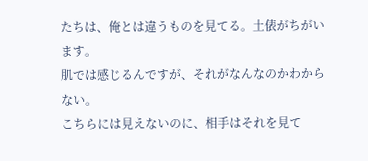たちは、俺とは違うものを見てる。土俵がちがいます。
肌では感じるんですが、それがなんなのかわからない。
こちらには見えないのに、相手はそれを見て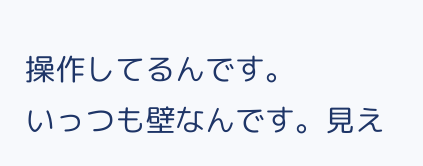操作してるんです。
いっつも壁なんです。見え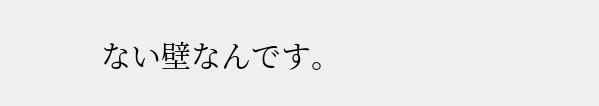ない壁なんです。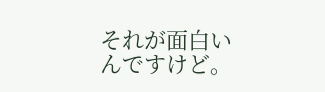それが面白いんですけど。